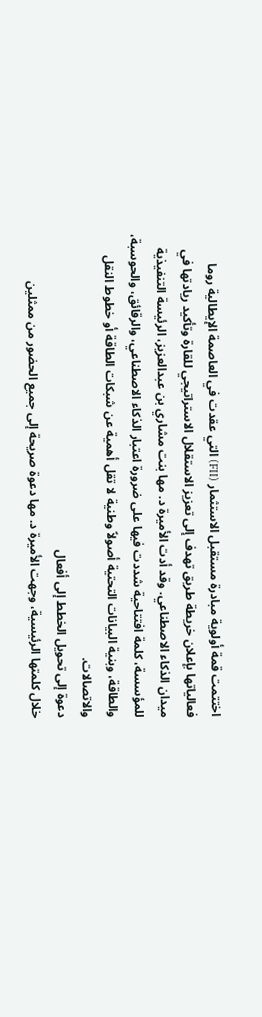اختتمت قمة أولوية مبادرة مستقبل الاستثمار (FII) التي عقدت في العاصمة الإيطالية روما فعالياتها بإعلان خريطة طريق تهدف إلى تعزيز الاستقلال الاستراتيجي للقارة وتأكيد ريادتها في ميدان الذكاء الاصطناعي. وقد أدت الأميرة د. مها بنت مشاري بن عبدالعزيز، الرئيسة التنفيذية للمؤسسة، كلمة افتتاحية شددت فيها على ضرورة اعتبار الذكاء الاصطناعي، والرقائق، والحوسبة، والطاقة، وبنية البيانات التحتية أصولاً وطنية لا تقل أهمية عن شبكات الطاقة أو خطوط النقل والاتصالات.
دعوة إلى تحويل الخطط إلى أفعال
خلال كلمتها الرئيسية، وجهت الأميرة د. مها دعوة صريحة إلى جميع الحضور من ممثلين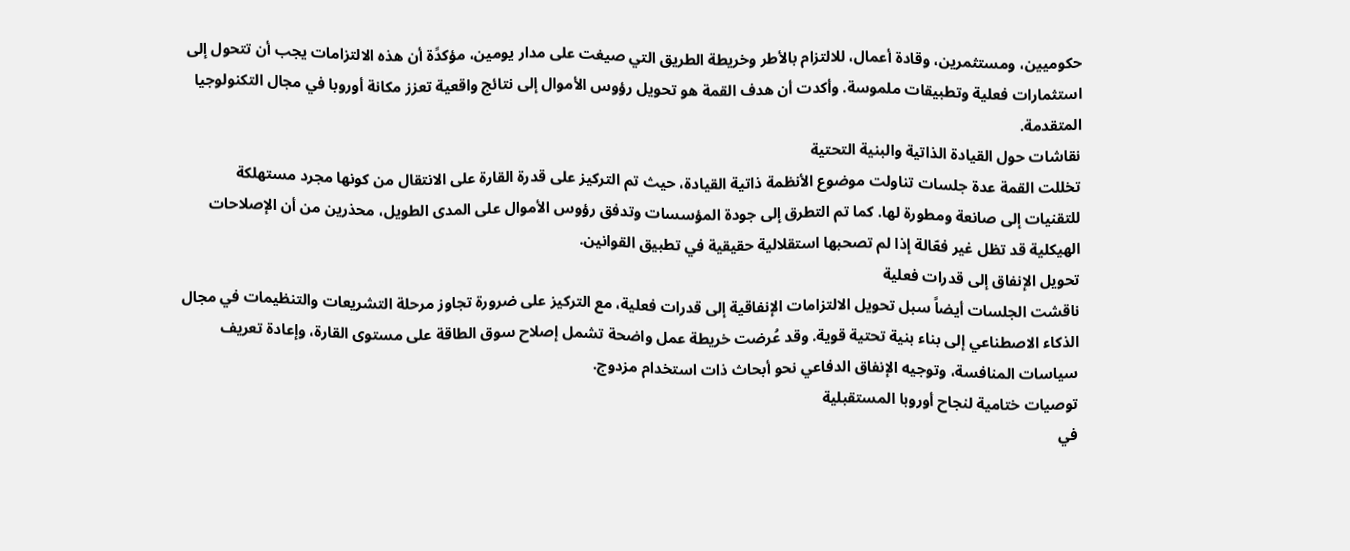حكوميين، ومستثمرين، وقادة أعمال، للالتزام بالأطر وخريطة الطريق التي صيغت على مدار يومين، مؤكدًة أن هذه الالتزامات يجب أن تتحول إلى استثمارات فعلية وتطبيقات ملموسة. وأكدت أن هدف القمة هو تحويل رؤوس الأموال إلى نتائج واقعية تعزز مكانة أوروبا في مجال التكنولوجيا المتقدمة.
نقاشات حول القيادة الذاتية والبنية التحتية
تخللت القمة عدة جلسات تناولت موضوع الأنظمة ذاتية القيادة، حيث تم التركيز على قدرة القارة على الانتقال من كونها مجرد مستهلكة للتقنيات إلى صانعة ومطورة لها. كما تم التطرق إلى جودة المؤسسات وتدفق رؤوس الأموال على المدى الطويل، محذرين من أن الإصلاحات الهيكلية قد تظل غير فعّالة إذا لم تصحبها استقلالية حقيقية في تطبيق القوانين.
تحويل الإنفاق إلى قدرات فعلية
ناقشت الجلسات أيضاً سبل تحويل الالتزامات الإنفاقية إلى قدرات فعلية، مع التركيز على ضرورة تجاوز مرحلة التشريعات والتنظيمات في مجال الذكاء الاصطناعي إلى بناء بنية تحتية قوية. وقد عُرضت خريطة عمل واضحة تشمل إصلاح سوق الطاقة على مستوى القارة، وإعادة تعريف سياسات المنافسة، وتوجيه الإنفاق الدفاعي نحو أبحاث ذات استخدام مزدوج.
توصيات ختامية لنجاح أوروبا المستقبلية
في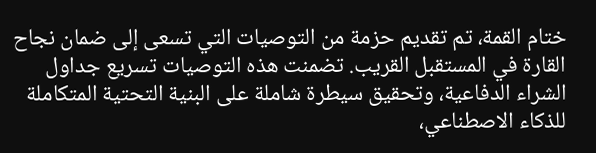ختام القمة، تم تقديم حزمة من التوصيات التي تسعى إلى ضمان نجاح القارة في المستقبل القريب. تضمنت هذه التوصيات تسريع جداول الشراء الدفاعية، وتحقيق سيطرة شاملة على البنية التحتية المتكاملة للذكاء الاصطناعي،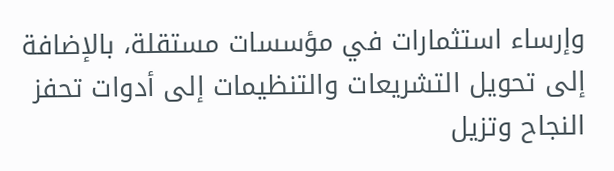وإرساء استثمارات في مؤسسات مستقلة، بالإضافة إلى تحويل التشريعات والتنظيمات إلى أدوات تحفز النجاح وتزيل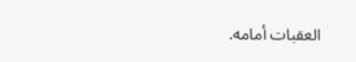العقبات أمامه.